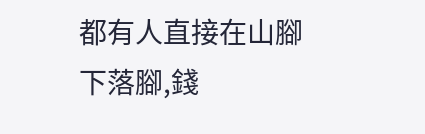都有人直接在山腳下落腳,錢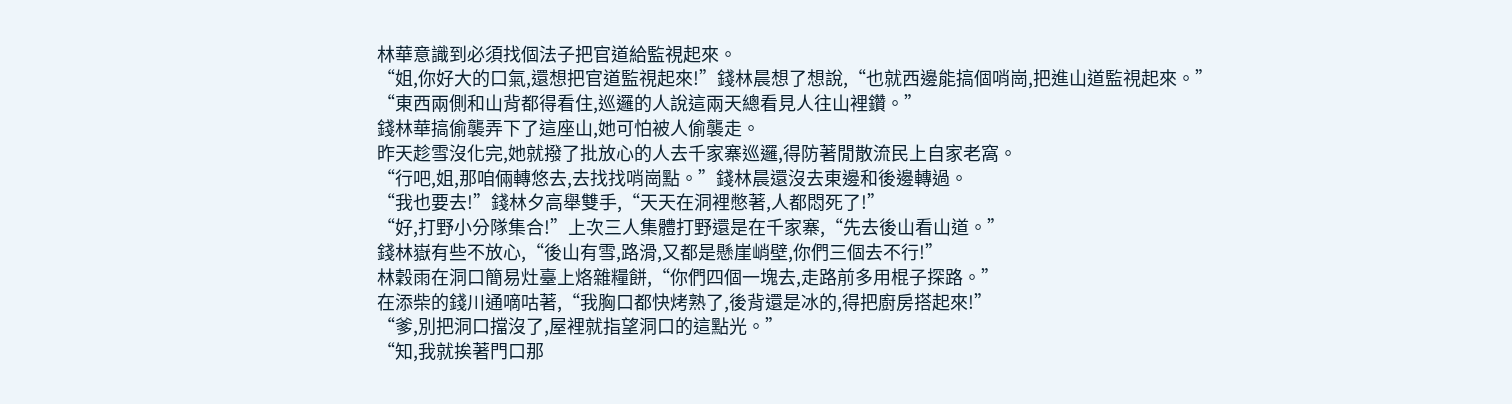林華意識到必須找個法子把官道給監視起來。
“姐,你好大的口氣,還想把官道監視起來!”錢林晨想了想說,“也就西邊能搞個哨崗,把進山道監視起來。”
“東西兩側和山背都得看住,巡邏的人說這兩天總看見人往山裡鑽。”
錢林華搞偷襲弄下了這座山,她可怕被人偷襲走。
昨天趁雪沒化完,她就撥了批放心的人去千家寨巡邏,得防著閒散流民上自家老窩。
“行吧,姐,那咱倆轉悠去,去找找哨崗點。”錢林晨還沒去東邊和後邊轉過。
“我也要去!”錢林夕高舉雙手,“天天在洞裡憋著,人都悶死了!”
“好,打野小分隊集合!”上次三人集體打野還是在千家寨,“先去後山看山道。”
錢林嶽有些不放心,“後山有雪,路滑,又都是懸崖峭壁,你們三個去不行!”
林穀雨在洞口簡易灶臺上烙雜糧餅,“你們四個一塊去,走路前多用棍子探路。”
在添柴的錢川通嘀咕著,“我胸口都快烤熟了,後背還是冰的,得把廚房搭起來!”
“爹,別把洞口擋沒了,屋裡就指望洞口的這點光。”
“知,我就挨著門口那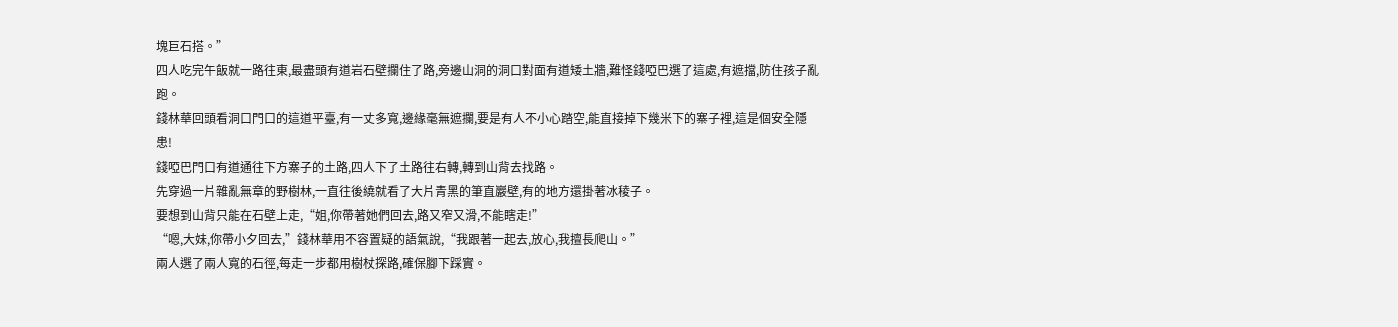塊巨石搭。”
四人吃完午飯就一路往東,最盡頭有道岩石壁攔住了路,旁邊山洞的洞口對面有道矮土牆,難怪錢啞巴選了這處,有遮擋,防住孩子亂跑。
錢林華回頭看洞口門口的這道平臺,有一丈多寬,邊緣毫無遮攔,要是有人不小心踏空,能直接掉下幾米下的寨子裡,這是個安全隱患!
錢啞巴門口有道通往下方寨子的土路,四人下了土路往右轉,轉到山背去找路。
先穿過一片雜亂無章的野樹林,一直往後繞就看了大片青黑的筆直巖壁,有的地方還掛著冰稜子。
要想到山背只能在石壁上走,“姐,你帶著她們回去,路又窄又滑,不能瞎走!”
“嗯,大妹,你帶小夕回去,”錢林華用不容置疑的語氣說,“我跟著一起去,放心,我擅長爬山。”
兩人選了兩人寬的石徑,每走一步都用樹杖探路,確保腳下踩實。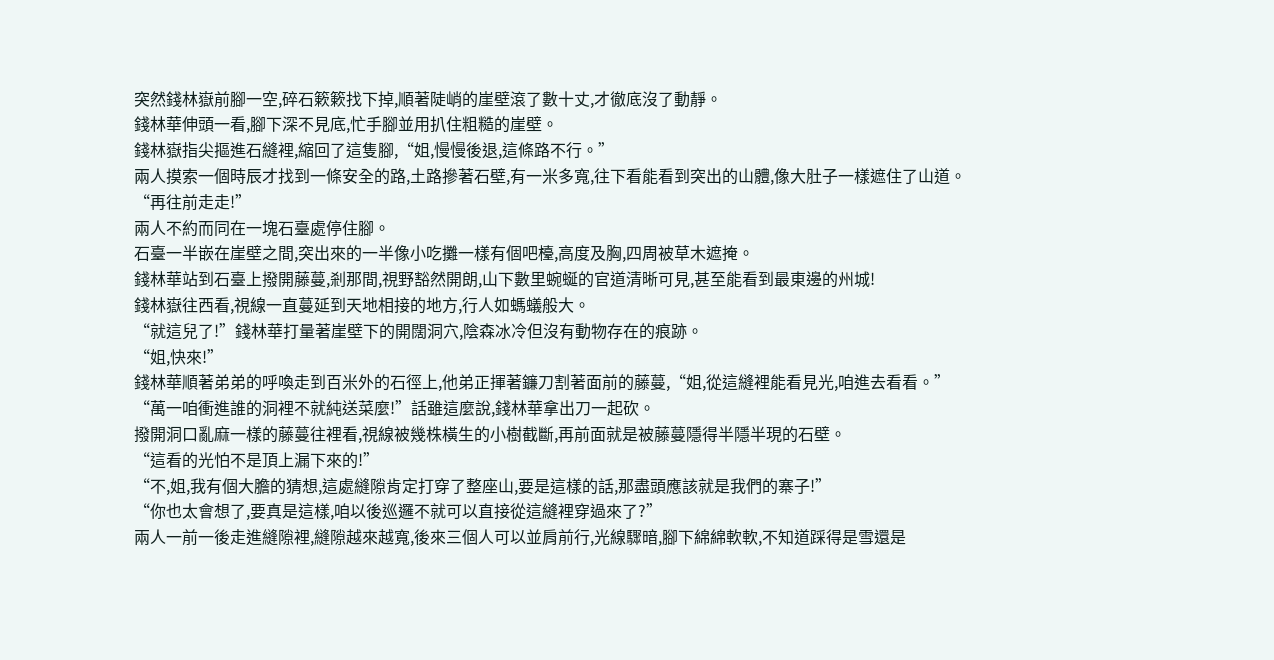突然錢林嶽前腳一空,碎石簌簌找下掉,順著陡峭的崖壁滾了數十丈,才徹底沒了動靜。
錢林華伸頭一看,腳下深不見底,忙手腳並用扒住粗糙的崖壁。
錢林嶽指尖摳進石縫裡,縮回了這隻腳,“姐,慢慢後退,這條路不行。”
兩人摸索一個時辰才找到一條安全的路,土路摻著石壁,有一米多寬,往下看能看到突出的山體,像大肚子一樣遮住了山道。
“再往前走走!”
兩人不約而同在一塊石臺處停住腳。
石臺一半嵌在崖壁之間,突出來的一半像小吃攤一樣有個吧檯,高度及胸,四周被草木遮掩。
錢林華站到石臺上撥開藤蔓,剎那間,視野豁然開朗,山下數里蜿蜒的官道清晰可見,甚至能看到最東邊的州城!
錢林嶽往西看,視線一直蔓延到天地相接的地方,行人如螞蟻般大。
“就這兒了!”錢林華打量著崖壁下的開闊洞穴,陰森冰冷但沒有動物存在的痕跡。
“姐,快來!”
錢林華順著弟弟的呼喚走到百米外的石徑上,他弟正揮著鐮刀割著面前的藤蔓,“姐,從這縫裡能看見光,咱進去看看。”
“萬一咱衝進誰的洞裡不就純送菜麼!”話雖這麼說,錢林華拿出刀一起砍。
撥開洞口亂麻一樣的藤蔓往裡看,視線被幾株橫生的小樹截斷,再前面就是被藤蔓隱得半隱半現的石壁。
“這看的光怕不是頂上漏下來的!”
“不,姐,我有個大膽的猜想,這處縫隙肯定打穿了整座山,要是這樣的話,那盡頭應該就是我們的寨子!”
“你也太會想了,要真是這樣,咱以後巡邏不就可以直接從這縫裡穿過來了?”
兩人一前一後走進縫隙裡,縫隙越來越寬,後來三個人可以並肩前行,光線驟暗,腳下綿綿軟軟,不知道踩得是雪還是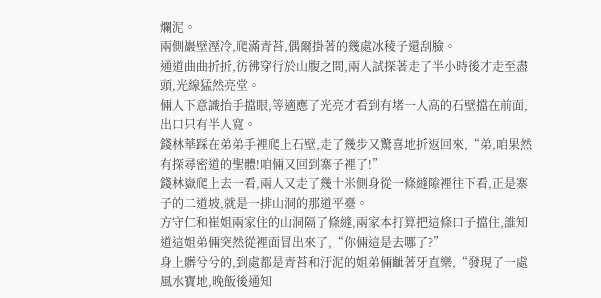爛泥。
兩側巖壁溼冷,爬滿青苔,偶爾掛著的幾處冰稜子還刮臉。
通道曲曲折折,彷彿穿行於山腹之間,兩人試探著走了半小時後才走至盡頭,光線猛然亮堂。
倆人下意識抬手擋眼,等適應了光亮才看到有堵一人高的石壁擋在前面,出口只有半人寬。
錢林華踩在弟弟手裡爬上石壁,走了幾步又驚喜地折返回來,“弟,咱果然有探尋密道的聖體!咱倆又回到寨子裡了!”
錢林嶽爬上去一看,兩人又走了幾十米側身從一條縫隙裡往下看,正是寨子的二道坡,就是一排山洞的那道平臺。
方守仁和崔姐兩家住的山洞隔了條縫,兩家本打算把這條口子擋住,誰知道這姐弟倆突然從裡面冒出來了,“你倆這是去哪了?”
身上髒兮兮的,到處都是青苔和汙泥的姐弟倆齜著牙直樂,“發現了一處風水寶地,晚飯後通知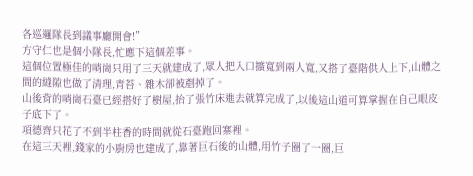各巡邏隊長到議事廳開會!”
方守仁也是個小隊長,忙應下這個差事。
這個位置極佳的哨崗只用了三天就建成了,眾人把入口擴寬到兩人寬,又搭了臺階供人上下,山體之間的縫隙也做了清理,青苔、雜木卻被剷掉了。
山後背的哨崗石臺已經搭好了樹屋,抬了張竹床進去就算完成了,以後這山道可算掌握在自己眼皮子底下了。
項德齊只花了不到半柱香的時間就從石臺跑回寨裡。
在這三天裡,錢家的小廚房也建成了,靠著巨石後的山體,用竹子圈了一圈,巨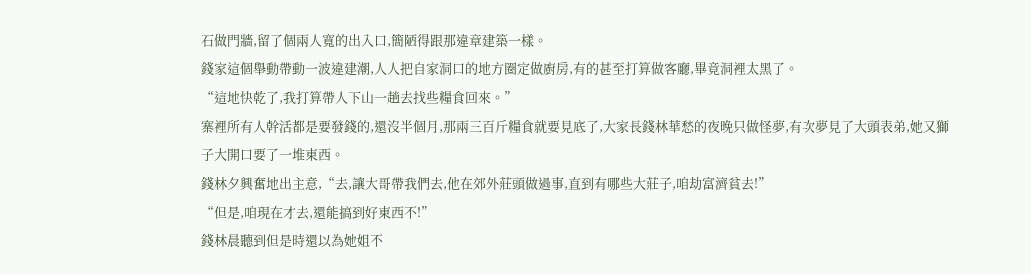石做門牆,留了個兩人寬的出入口,簡陋得跟那違章建築一樣。
錢家這個舉動帶動一波違建潮,人人把自家洞口的地方圈定做廚房,有的甚至打算做客廳,畢竟洞裡太黑了。
“這地快乾了,我打算帶人下山一趟去找些糧食回來。”
寨裡所有人幹活都是要發錢的,還沒半個月,那兩三百斤糧食就要見底了,大家長錢林華愁的夜晚只做怪夢,有次夢見了大頭表弟,她又獅子大開口要了一堆東西。
錢林夕興奮地出主意,“去,讓大哥帶我們去,他在郊外莊頭做過事,直到有哪些大莊子,咱劫富濟貧去!”
“但是,咱現在才去,還能搞到好東西不!”
錢林晨聽到但是時還以為她姐不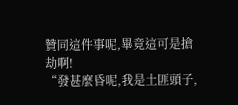贊同這件事呢,畢竟這可是搶劫啊!
“發甚麼昏呢,我是土匪頭子,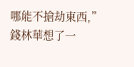哪能不搶劫東西,”錢林華想了一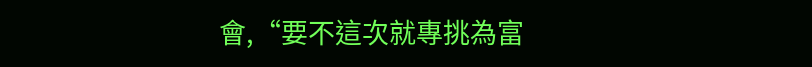會,“要不這次就專挑為富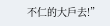不仁的大戶去!”